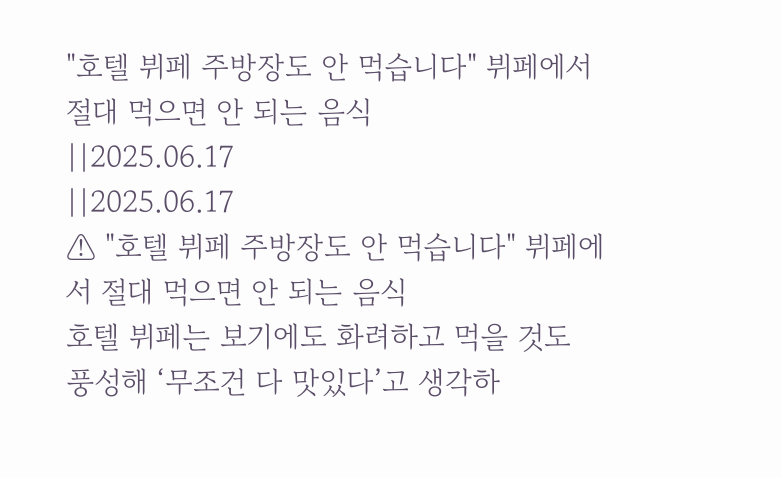"호텔 뷔페 주방장도 안 먹습니다" 뷔페에서 절대 먹으면 안 되는 음식
||2025.06.17
||2025.06.17
⚠ "호텔 뷔페 주방장도 안 먹습니다" 뷔페에서 절대 먹으면 안 되는 음식
호텔 뷔페는 보기에도 화려하고 먹을 것도 풍성해 ‘무조건 다 맛있다’고 생각하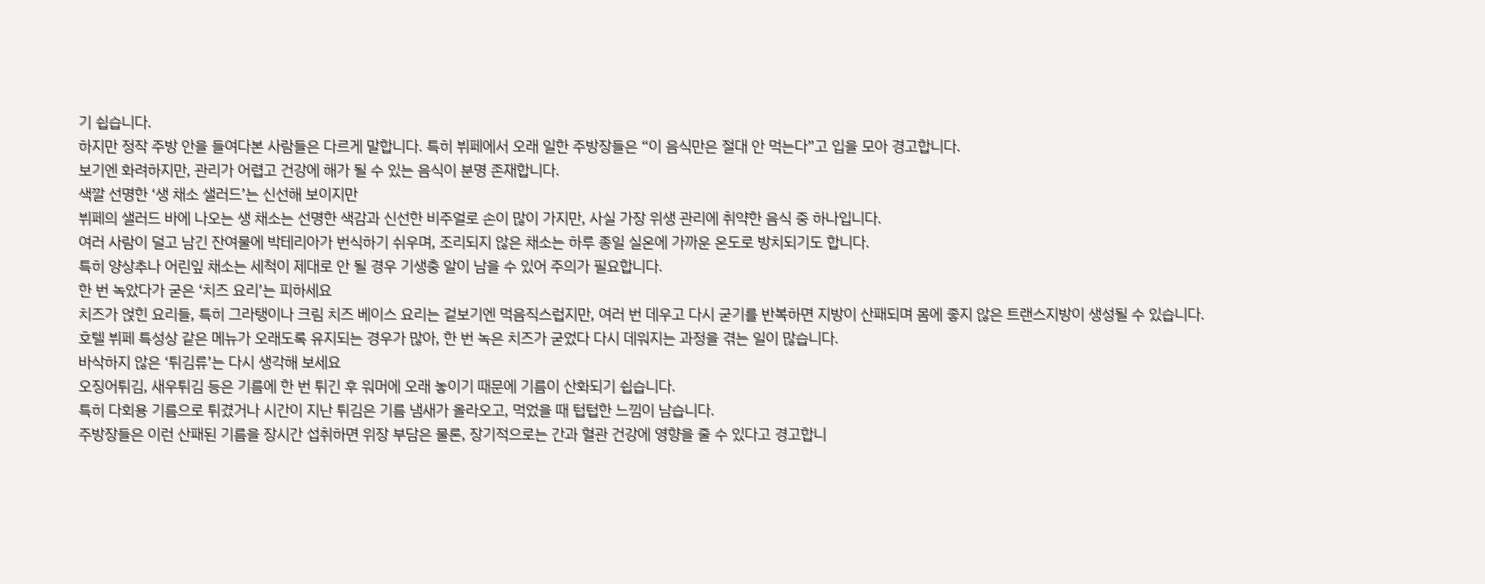기 쉽습니다.
하지만 정작 주방 안을 들여다본 사람들은 다르게 말합니다. 특히 뷔페에서 오래 일한 주방장들은 “이 음식만은 절대 안 먹는다”고 입을 모아 경고합니다.
보기엔 화려하지만, 관리가 어렵고 건강에 해가 될 수 있는 음식이 분명 존재합니다.
색깔 선명한 ‘생 채소 샐러드’는 신선해 보이지만
뷔페의 샐러드 바에 나오는 생 채소는 선명한 색감과 신선한 비주얼로 손이 많이 가지만, 사실 가장 위생 관리에 취약한 음식 중 하나입니다.
여러 사람이 덜고 남긴 잔여물에 박테리아가 번식하기 쉬우며, 조리되지 않은 채소는 하루 종일 실온에 가까운 온도로 방치되기도 합니다.
특히 양상추나 어린잎 채소는 세척이 제대로 안 될 경우 기생충 알이 남을 수 있어 주의가 필요합니다.
한 번 녹았다가 굳은 ‘치즈 요리’는 피하세요
치즈가 얹힌 요리들, 특히 그라탱이나 크림 치즈 베이스 요리는 겉보기엔 먹음직스럽지만, 여러 번 데우고 다시 굳기를 반복하면 지방이 산패되며 몸에 좋지 않은 트랜스지방이 생성될 수 있습니다.
호텔 뷔페 특성상 같은 메뉴가 오래도록 유지되는 경우가 많아, 한 번 녹은 치즈가 굳었다 다시 데워지는 과정을 겪는 일이 많습니다.
바삭하지 않은 ‘튀김류’는 다시 생각해 보세요
오징어튀김, 새우튀김 등은 기름에 한 번 튀긴 후 워머에 오래 놓이기 때문에 기름이 산화되기 쉽습니다.
특히 다회용 기름으로 튀겼거나 시간이 지난 튀김은 기름 냄새가 올라오고, 먹었을 때 텁텁한 느낌이 남습니다.
주방장들은 이런 산패된 기름을 장시간 섭취하면 위장 부담은 물론, 장기적으로는 간과 혈관 건강에 영향을 줄 수 있다고 경고합니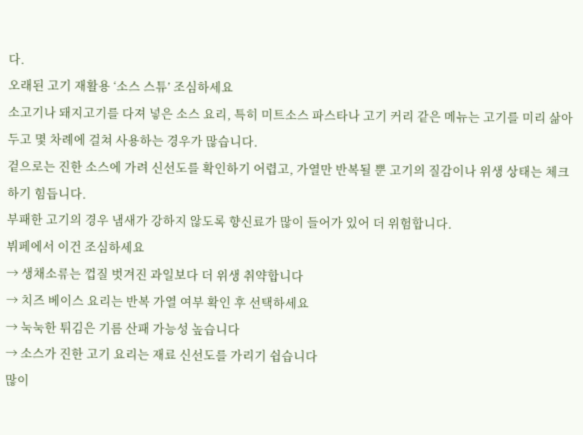다.
오래된 고기 재활용 ‘소스 스튜’ 조심하세요
소고기나 돼지고기를 다져 넣은 소스 요리, 특히 미트소스 파스타나 고기 커리 같은 메뉴는 고기를 미리 삶아두고 몇 차례에 걸쳐 사용하는 경우가 많습니다.
겉으로는 진한 소스에 가려 신선도를 확인하기 어렵고, 가열만 반복될 뿐 고기의 질감이나 위생 상태는 체크하기 힘듭니다.
부패한 고기의 경우 냄새가 강하지 않도록 향신료가 많이 들어가 있어 더 위험합니다.
뷔페에서 이건 조심하세요
→ 생채소류는 껍질 벗겨진 과일보다 더 위생 취약합니다
→ 치즈 베이스 요리는 반복 가열 여부 확인 후 선택하세요
→ 눅눅한 튀김은 기름 산패 가능성 높습니다
→ 소스가 진한 고기 요리는 재료 신선도를 가리기 쉽습니다
많이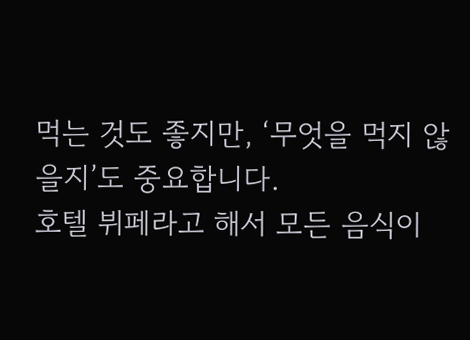먹는 것도 좋지만, ‘무엇을 먹지 않을지’도 중요합니다.
호텔 뷔페라고 해서 모든 음식이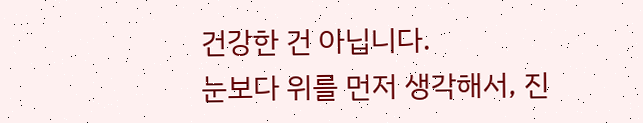건강한 건 아닙니다.
눈보다 위를 먼저 생각해서, 진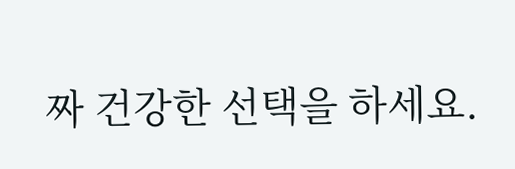짜 건강한 선택을 하세요.